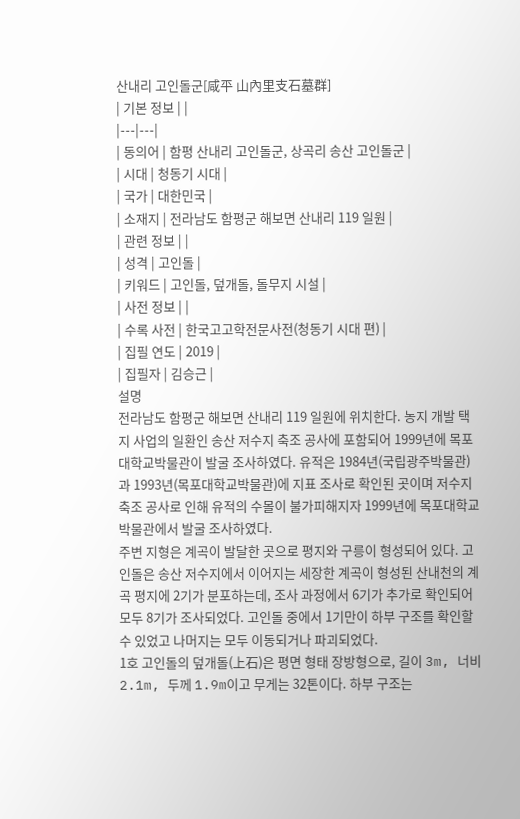산내리 고인돌군[咸平 山內里支石墓群]
| 기본 정보 | |
|---|---|
| 동의어 | 함평 산내리 고인돌군, 상곡리 송산 고인돌군 |
| 시대 | 청동기 시대 |
| 국가 | 대한민국 |
| 소재지 | 전라남도 함평군 해보면 산내리 119 일원 |
| 관련 정보 | |
| 성격 | 고인돌 |
| 키워드 | 고인돌, 덮개돌, 돌무지 시설 |
| 사전 정보 | |
| 수록 사전 | 한국고고학전문사전(청동기 시대 편) |
| 집필 연도 | 2019 |
| 집필자 | 김승근 |
설명
전라남도 함평군 해보면 산내리 119 일원에 위치한다. 농지 개발 택지 사업의 일환인 송산 저수지 축조 공사에 포함되어 1999년에 목포대학교박물관이 발굴 조사하였다. 유적은 1984년(국립광주박물관)과 1993년(목포대학교박물관)에 지표 조사로 확인된 곳이며 저수지 축조 공사로 인해 유적의 수몰이 불가피해지자 1999년에 목포대학교박물관에서 발굴 조사하였다.
주변 지형은 계곡이 발달한 곳으로 평지와 구릉이 형성되어 있다. 고인돌은 송산 저수지에서 이어지는 세장한 계곡이 형성된 산내천의 계곡 평지에 2기가 분포하는데, 조사 과정에서 6기가 추가로 확인되어 모두 8기가 조사되었다. 고인돌 중에서 1기만이 하부 구조를 확인할 수 있었고 나머지는 모두 이동되거나 파괴되었다.
1호 고인돌의 덮개돌(上石)은 평면 형태 장방형으로, 길이 3m, 너비 2.1m, 두께 1.9m이고 무게는 32톤이다. 하부 구조는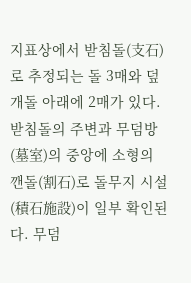지표상에서 받침돌(支石)로 추정되는 돌 3매와 덮개돌 아래에 2매가 있다. 받침돌의 주변과 무덤방(墓室)의 중앙에 소형의 깬돌(割石)로 돌무지 시설(積石施設)이 일부 확인된다. 무덤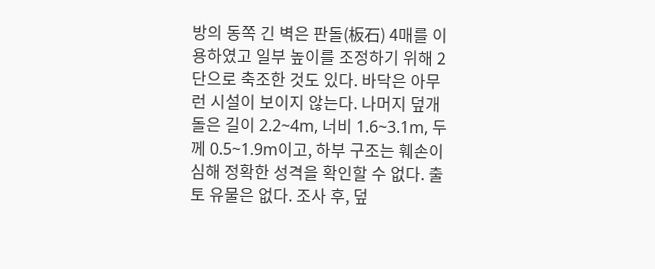방의 동쪽 긴 벽은 판돌(板石) 4매를 이용하였고 일부 높이를 조정하기 위해 2단으로 축조한 것도 있다. 바닥은 아무런 시설이 보이지 않는다. 나머지 덮개돌은 길이 2.2~4m, 너비 1.6~3.1m, 두께 0.5~1.9m이고, 하부 구조는 훼손이 심해 정확한 성격을 확인할 수 없다. 출토 유물은 없다. 조사 후, 덮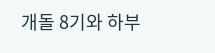개돌 8기와 하부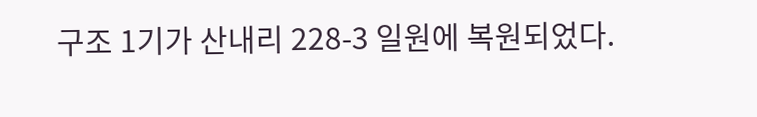구조 1기가 산내리 228-3 일원에 복원되었다.